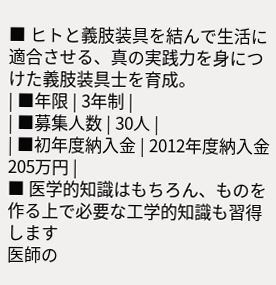■ ヒトと義肢装具を結んで生活に適合させる、真の実践力を身につけた義肢装具士を育成。
| ■年限 | 3年制 |
| ■募集人数 | 30人 |
| ■初年度納入金 | 2012年度納入金 205万円 |
■ 医学的知識はもちろん、ものを作る上で必要な工学的知識も習得します
医師の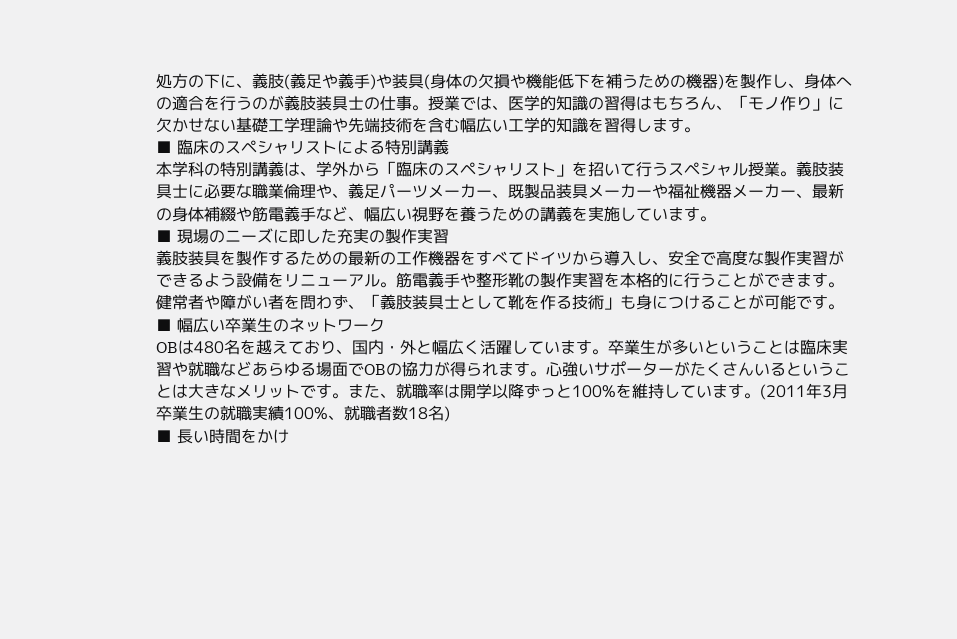処方の下に、義肢(義足や義手)や装具(身体の欠損や機能低下を補うための機器)を製作し、身体への適合を行うのが義肢装具士の仕事。授業では、医学的知識の習得はもちろん、「モノ作り」に欠かせない基礎工学理論や先端技術を含む幅広い工学的知識を習得します。
■ 臨床のスペシャリストによる特別講義
本学科の特別講義は、学外から「臨床のスペシャリスト」を招いて行うスペシャル授業。義肢装具士に必要な職業倫理や、義足パーツメーカー、既製品装具メーカーや福祉機器メーカー、最新の身体補綴や筋電義手など、幅広い視野を養うための講義を実施しています。
■ 現場のニーズに即した充実の製作実習
義肢装具を製作するための最新の工作機器をすべてドイツから導入し、安全で高度な製作実習ができるよう設備をリニューアル。筋電義手や整形靴の製作実習を本格的に行うことができます。健常者や障がい者を問わず、「義肢装具士として靴を作る技術」も身につけることが可能です。
■ 幅広い卒業生のネットワーク
OBは480名を越えており、国内・外と幅広く活躍しています。卒業生が多いということは臨床実習や就職などあらゆる場面でOBの協力が得られます。心強いサポーターがたくさんいるということは大きなメリットです。また、就職率は開学以降ずっと100%を維持しています。(2011年3月卒業生の就職実績100%、就職者数18名)
■ 長い時間をかけ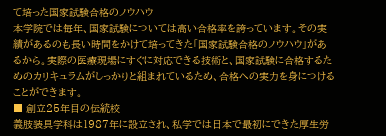て培った国家試験合格のノウハウ
本学院では毎年、国家試験については高い合格率を誇っています。その実績があるのも長い時間をかけて培ってきた「国家試験合格のノウハウ」があるから。実際の医療現場にすぐに対応できる技術と、国家試験に合格するためのカリキュラムがしっかりと組まれているため、合格への実力を身につけることができます。
■ 創立25年目の伝統校
義肢装具学科は1987年に設立され、私学では日本で最初にできた厚生労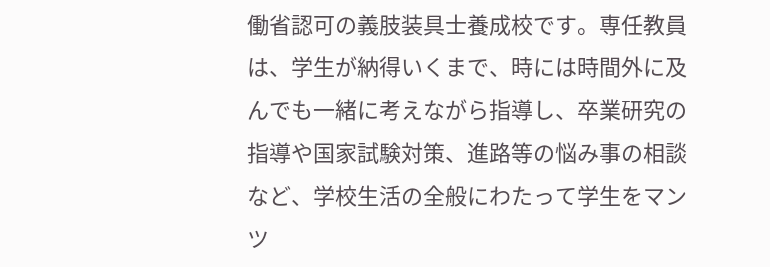働省認可の義肢装具士養成校です。専任教員は、学生が納得いくまで、時には時間外に及んでも一緒に考えながら指導し、卒業研究の指導や国家試験対策、進路等の悩み事の相談など、学校生活の全般にわたって学生をマンツ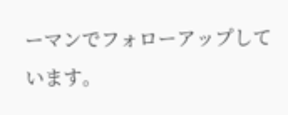ーマンでフォローアップしています。